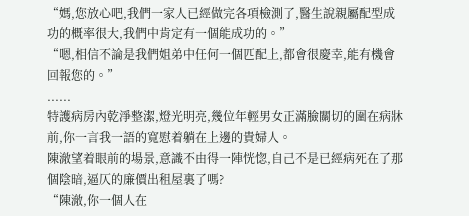“媽,您放心吧,我們一家人已經做完各項檢測了,醫生說親屬配型成功的概率很大,我們中肯定有一個能成功的。”
“嗯,相信不論是我們姐弟中任何一個匹配上,都會很慶幸,能有機會回報您的。”
......
特護病房內乾淨整潔,燈光明亮,幾位年輕男女正滿臉關切的圍在病牀前,你一言我一語的寬慰着躺在上邊的貴婦人。
陳澈望着眼前的場景,意識不由得一陣恍惚,自己不是已經病死在了那個陰暗,逼仄的廉價出租屋裏了嗎?
“陳澈,你一個人在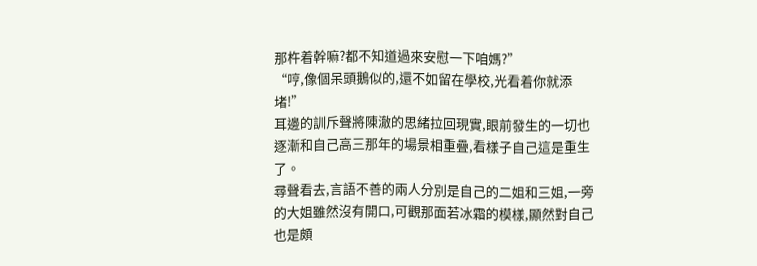那杵着幹嘛?都不知道過來安慰一下咱媽?”
“哼,像個呆頭鵝似的,還不如留在學校,光看着你就添堵!”
耳邊的訓斥聲將陳澈的思緒拉回現實,眼前發生的一切也逐漸和自己高三那年的場景相重疊,看樣子自己這是重生了。
尋聲看去,言語不善的兩人分別是自己的二姐和三姐,一旁的大姐雖然沒有開口,可觀那面若冰霜的模樣,顯然對自己也是頗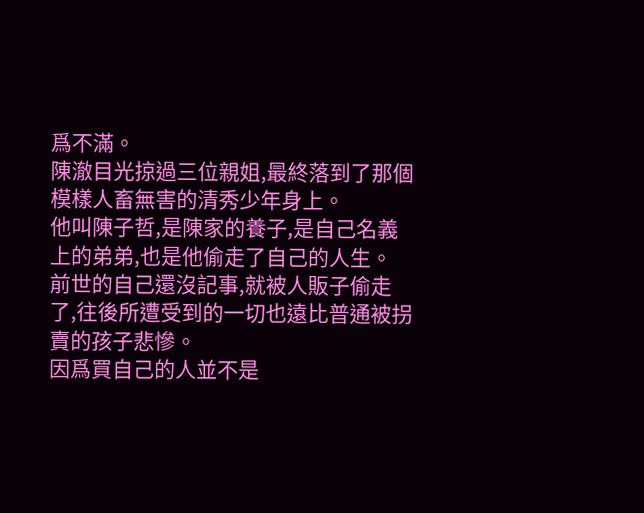爲不滿。
陳澈目光掠過三位親姐,最終落到了那個模樣人畜無害的清秀少年身上。
他叫陳子哲,是陳家的養子,是自己名義上的弟弟,也是他偷走了自己的人生。
前世的自己還沒記事,就被人販子偷走了,往後所遭受到的一切也遠比普通被拐賣的孩子悲慘。
因爲買自己的人並不是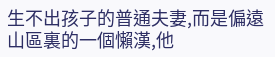生不出孩子的普通夫妻,而是偏遠山區裏的一個懶漢,他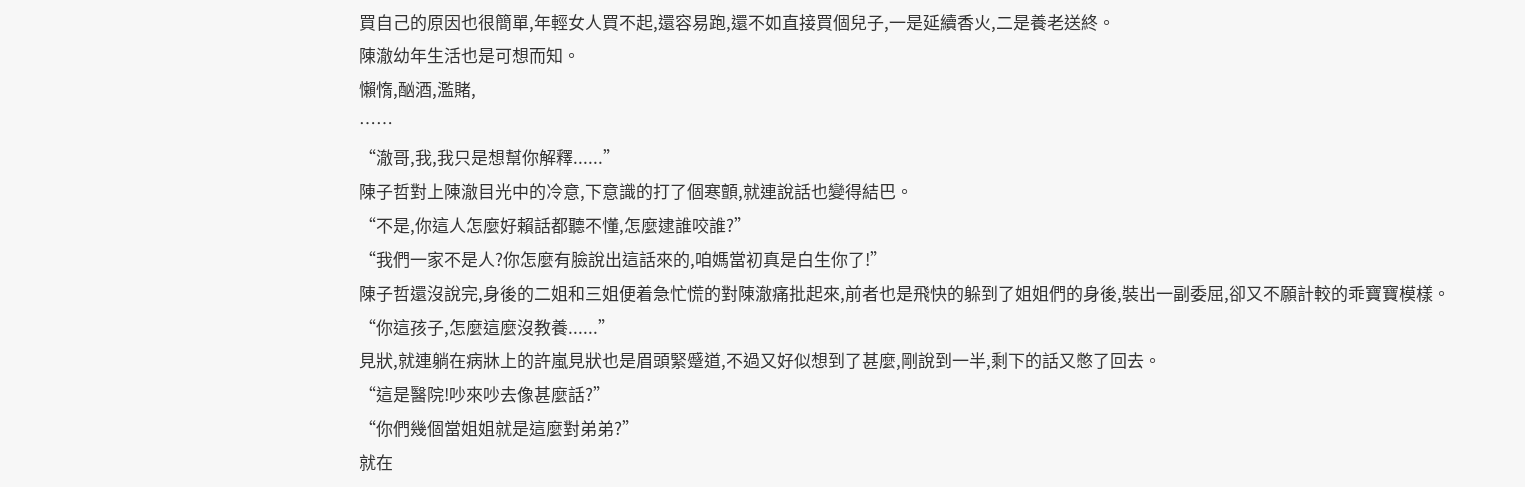買自己的原因也很簡單,年輕女人買不起,還容易跑,還不如直接買個兒子,一是延續香火,二是養老送終。
陳澈幼年生活也是可想而知。
懶惰,酗酒,濫賭,
……
“澈哥,我,我只是想幫你解釋......”
陳子哲對上陳澈目光中的冷意,下意識的打了個寒顫,就連說話也變得結巴。
“不是,你這人怎麼好賴話都聽不懂,怎麼逮誰咬誰?”
“我們一家不是人?你怎麼有臉說出這話來的,咱媽當初真是白生你了!”
陳子哲還沒說完,身後的二姐和三姐便着急忙慌的對陳澈痛批起來,前者也是飛快的躲到了姐姐們的身後,裝出一副委屈,卻又不願計較的乖寶寶模樣。
“你這孩子,怎麼這麼沒教養......”
見狀,就連躺在病牀上的許嵐見狀也是眉頭緊蹙道,不過又好似想到了甚麼,剛說到一半,剩下的話又憋了回去。
“這是醫院!吵來吵去像甚麼話?”
“你們幾個當姐姐就是這麼對弟弟?”
就在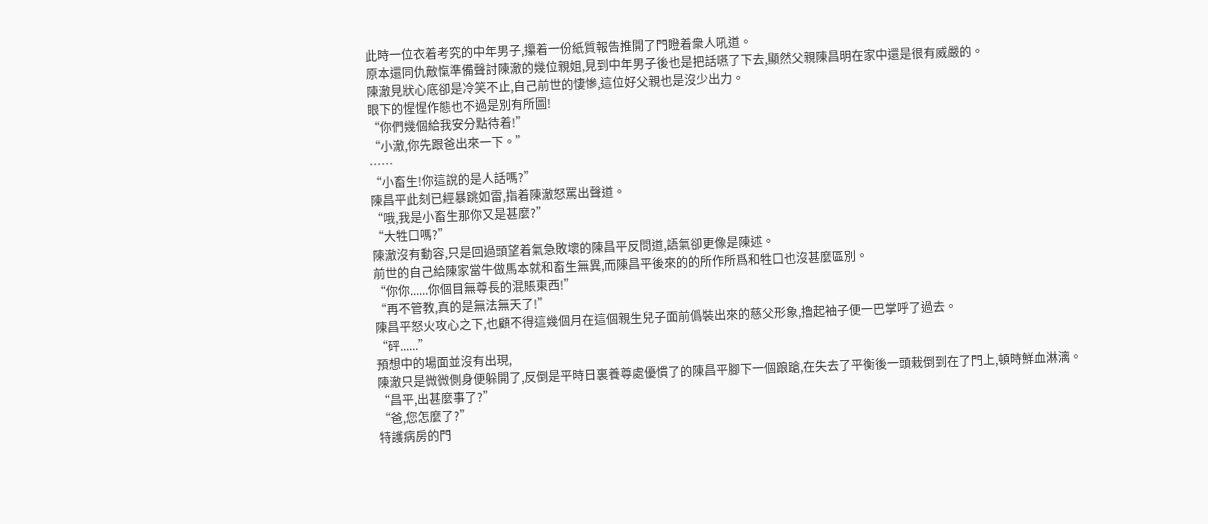此時一位衣着考究的中年男子,攥着一份紙質報告推開了門瞪着衆人吼道。
原本還同仇敵愾準備聲討陳澈的幾位親姐,見到中年男子後也是把話嚥了下去,顯然父親陳昌明在家中還是很有威嚴的。
陳澈見狀心底卻是冷笑不止,自己前世的悽慘,這位好父親也是沒少出力。
眼下的惺惺作態也不過是別有所圖!
“你們幾個給我安分點待着!”
“小澈,你先跟爸出來一下。”
……
“小畜生!你這說的是人話嗎?”
陳昌平此刻已經暴跳如雷,指着陳澈怒罵出聲道。
“哦,我是小畜生那你又是甚麼?”
“大牲口嗎?”
陳澈沒有動容,只是回過頭望着氣急敗壞的陳昌平反問道,語氣卻更像是陳述。
前世的自己給陳家當牛做馬本就和畜生無異,而陳昌平後來的的所作所爲和牲口也沒甚麼區別。
“你你......你個目無尊長的混賬東西!”
“再不管教,真的是無法無天了!”
陳昌平怒火攻心之下,也顧不得這幾個月在這個親生兒子面前僞裝出來的慈父形象,擼起袖子便一巴掌呼了過去。
“砰......”
預想中的場面並沒有出現,
陳澈只是微微側身便躲開了,反倒是平時日裏養尊處優慣了的陳昌平腳下一個踉蹌,在失去了平衡後一頭栽倒到在了門上,頓時鮮血淋漓。
“昌平,出甚麼事了?”
“爸,您怎麼了?”
特護病房的門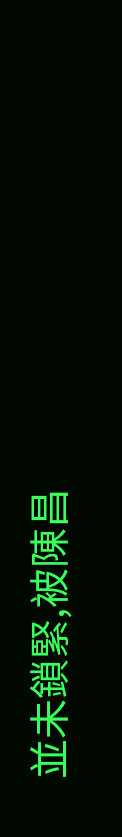並未鎖緊,被陳昌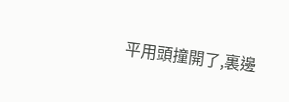平用頭撞開了,裏邊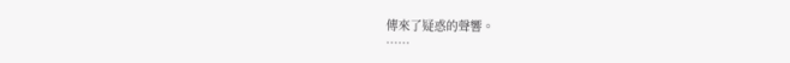傳來了疑惑的聲響。
……